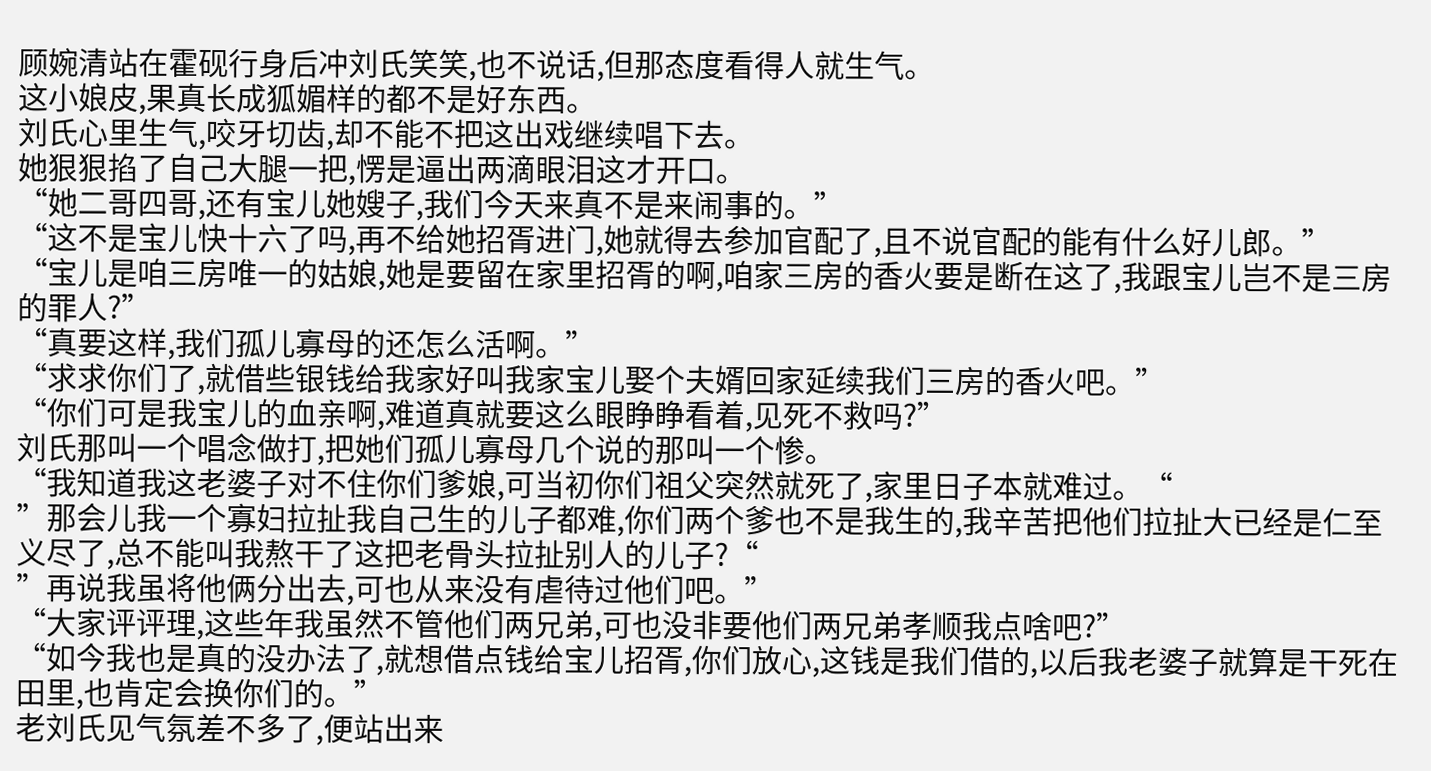顾婉清站在霍砚行身后冲刘氏笑笑,也不说话,但那态度看得人就生气。
这小娘皮,果真长成狐媚样的都不是好东西。
刘氏心里生气,咬牙切齿,却不能不把这出戏继续唱下去。
她狠狠掐了自己大腿一把,愣是逼出两滴眼泪这才开口。
“她二哥四哥,还有宝儿她嫂子,我们今天来真不是来闹事的。”
“这不是宝儿快十六了吗,再不给她招胥进门,她就得去参加官配了,且不说官配的能有什么好儿郎。”
“宝儿是咱三房唯一的姑娘,她是要留在家里招胥的啊,咱家三房的香火要是断在这了,我跟宝儿岂不是三房的罪人?”
“真要这样,我们孤儿寡母的还怎么活啊。”
“求求你们了,就借些银钱给我家好叫我家宝儿娶个夫婿回家延续我们三房的香火吧。”
“你们可是我宝儿的血亲啊,难道真就要这么眼睁睁看着,见死不救吗?”
刘氏那叫一个唱念做打,把她们孤儿寡母几个说的那叫一个惨。
“我知道我这老婆子对不住你们爹娘,可当初你们祖父突然就死了,家里日子本就难过。“
”那会儿我一个寡妇拉扯我自己生的儿子都难,你们两个爹也不是我生的,我辛苦把他们拉扯大已经是仁至义尽了,总不能叫我熬干了这把老骨头拉扯别人的儿子?“
”再说我虽将他俩分出去,可也从来没有虐待过他们吧。”
“大家评评理,这些年我虽然不管他们两兄弟,可也没非要他们两兄弟孝顺我点啥吧?”
“如今我也是真的没办法了,就想借点钱给宝儿招胥,你们放心,这钱是我们借的,以后我老婆子就算是干死在田里,也肯定会换你们的。”
老刘氏见气氛差不多了,便站出来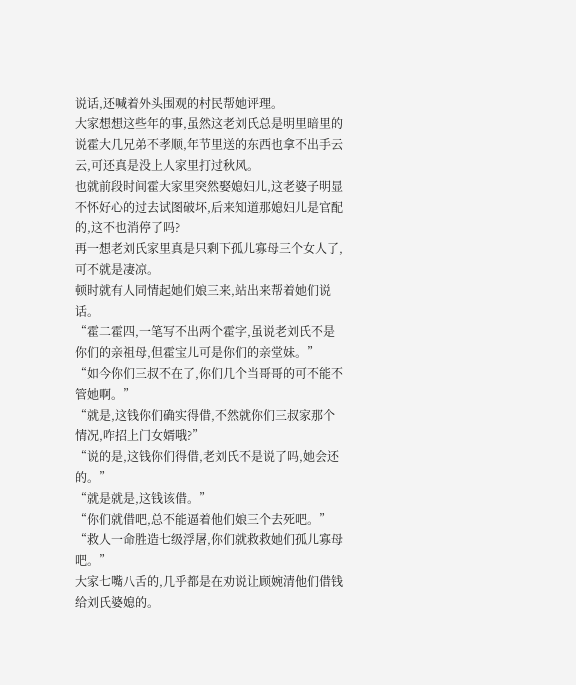说话,还喊着外头围观的村民帮她评理。
大家想想这些年的事,虽然这老刘氏总是明里暗里的说霍大几兄弟不孝顺,年节里送的东西也拿不出手云云,可还真是没上人家里打过秋风。
也就前段时间霍大家里突然娶媳妇儿,这老婆子明显不怀好心的过去试图破坏,后来知道那媳妇儿是官配的,这不也消停了吗?
再一想老刘氏家里真是只剩下孤儿寡母三个女人了,可不就是凄凉。
顿时就有人同情起她们娘三来,站出来帮着她们说话。
“霍二霍四,一笔写不出两个霍字,虽说老刘氏不是你们的亲祖母,但霍宝儿可是你们的亲堂妹。”
“如今你们三叔不在了,你们几个当哥哥的可不能不管她啊。”
“就是,这钱你们确实得借,不然就你们三叔家那个情况,咋招上门女婿哦?”
“说的是,这钱你们得借,老刘氏不是说了吗,她会还的。”
“就是就是,这钱该借。”
“你们就借吧,总不能逼着他们娘三个去死吧。”
“救人一命胜造七级浮屠,你们就救救她们孤儿寡母吧。”
大家七嘴八舌的,几乎都是在劝说让顾婉清他们借钱给刘氏婆媳的。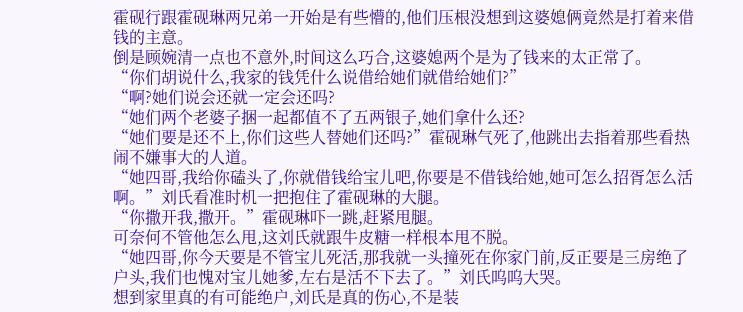霍砚行跟霍砚琳两兄弟一开始是有些懵的,他们压根没想到这婆媳俩竟然是打着来借钱的主意。
倒是顾婉清一点也不意外,时间这么巧合,这婆媳两个是为了钱来的太正常了。
“你们胡说什么,我家的钱凭什么说借给她们就借给她们?”
“啊?她们说会还就一定会还吗?
“她们两个老婆子捆一起都值不了五两银子,她们拿什么还?
“她们要是还不上,你们这些人替她们还吗?”霍砚琳气死了,他跳出去指着那些看热闹不嫌事大的人道。
“她四哥,我给你磕头了,你就借钱给宝儿吧,你要是不借钱给她,她可怎么招胥怎么活啊。”刘氏看准时机一把抱住了霍砚琳的大腿。
“你撒开我,撒开。”霍砚琳吓一跳,赶紧甩腿。
可奈何不管他怎么甩,这刘氏就跟牛皮糖一样根本甩不脱。
“她四哥,你今天要是不管宝儿死活,那我就一头撞死在你家门前,反正要是三房绝了户头,我们也愧对宝儿她爹,左右是活不下去了。”刘氏呜呜大哭。
想到家里真的有可能绝户,刘氏是真的伤心,不是装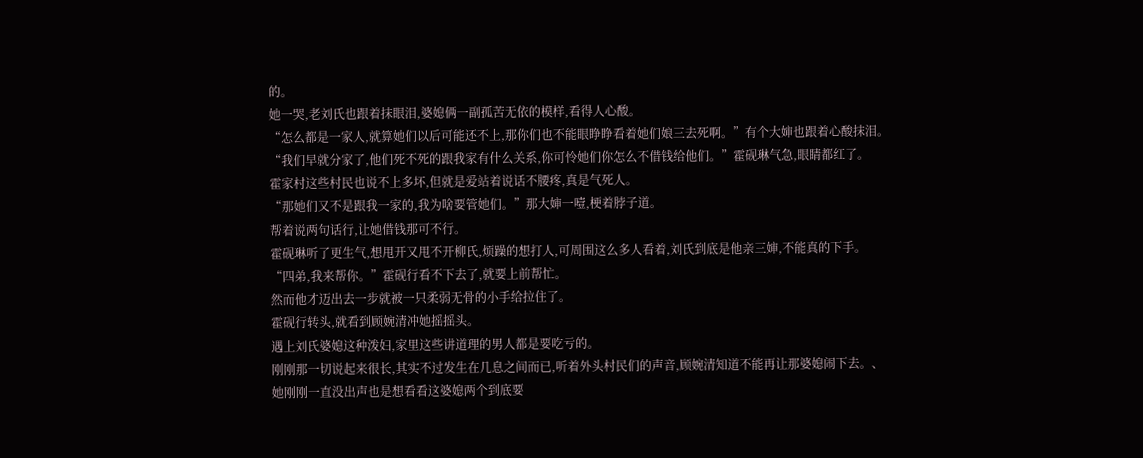的。
她一哭,老刘氏也跟着抹眼泪,婆媳俩一副孤苦无依的模样,看得人心酸。
“怎么都是一家人,就算她们以后可能还不上,那你们也不能眼睁睁看着她们娘三去死啊。”有个大婶也跟着心酸抹泪。
“我们早就分家了,他们死不死的跟我家有什么关系,你可怜她们你怎么不借钱给他们。”霍砚琳气急,眼睛都红了。
霍家村这些村民也说不上多坏,但就是爱站着说话不腰疼,真是气死人。
“那她们又不是跟我一家的,我为啥要管她们。”那大婶一噎,梗着脖子道。
帮着说两句话行,让她借钱那可不行。
霍砚琳听了更生气,想甩开又甩不开柳氏,烦躁的想打人,可周围这么多人看着,刘氏到底是他亲三婶,不能真的下手。
“四弟,我来帮你。”霍砚行看不下去了,就要上前帮忙。
然而他才迈出去一步就被一只柔弱无骨的小手给拉住了。
霍砚行转头,就看到顾婉清冲她摇摇头。
遇上刘氏婆媳这种泼妇,家里这些讲道理的男人都是要吃亏的。
刚刚那一切说起来很长,其实不过发生在几息之间而已,听着外头村民们的声音,顾婉清知道不能再让那婆媳闹下去。、
她刚刚一直没出声也是想看看这婆媳两个到底要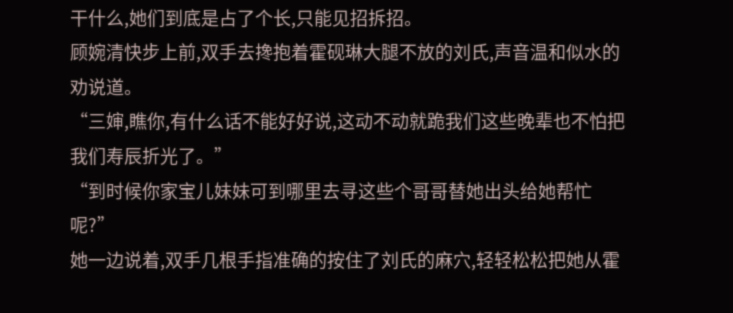干什么,她们到底是占了个长,只能见招拆招。
顾婉清快步上前,双手去搀抱着霍砚琳大腿不放的刘氏,声音温和似水的劝说道。
“三婶,瞧你,有什么话不能好好说,这动不动就跪我们这些晚辈也不怕把我们寿辰折光了。”
“到时候你家宝儿妹妹可到哪里去寻这些个哥哥替她出头给她帮忙呢?”
她一边说着,双手几根手指准确的按住了刘氏的麻穴,轻轻松松把她从霍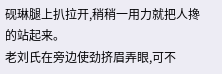砚琳腿上扒拉开,稍稍一用力就把人搀的站起来。
老刘氏在旁边使劲挤眉弄眼,可不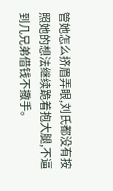管她怎么挤眉弄眼,刘氏都没有按照她的想法继续跪着抱大腿,不逼到几兄弟借钱不撒手。